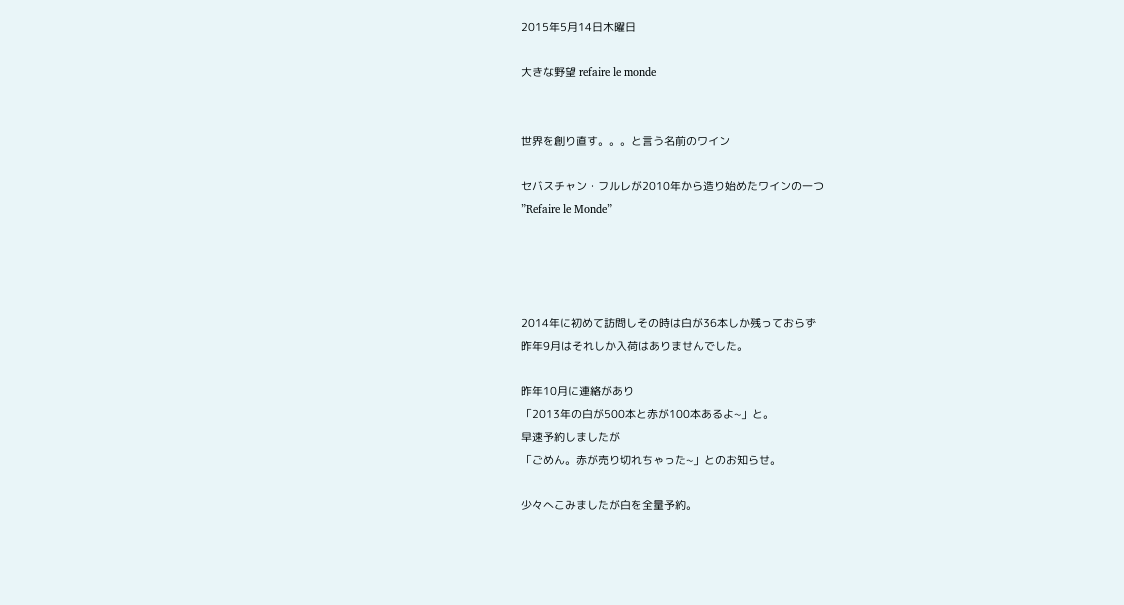2015年5月14日木曜日

大きな野望 refaire le monde


世界を創り直す。。。と言う名前のワイン

セバスチャン・フルレが2010年から造り始めたワインの一つ
”Refaire le Monde”




2014年に初めて訪問しその時は白が36本しか残っておらず
昨年9月はそれしか入荷はありませんでした。

昨年10月に連絡があり
「2013年の白が500本と赤が100本あるよ~」と。
早速予約しましたが
「ごめん。赤が売り切れちゃった~」とのお知らせ。

少々へこみましたが白を全量予約。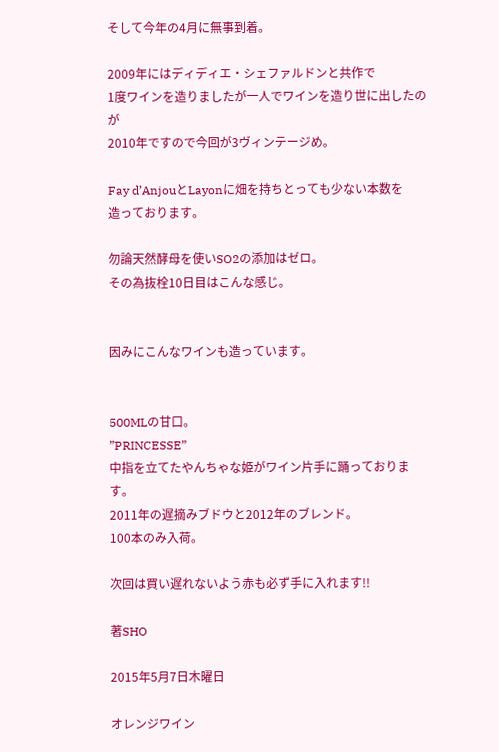そして今年の4月に無事到着。

2009年にはディディエ・シェファルドンと共作で
1度ワインを造りましたが一人でワインを造り世に出したのが
2010年ですので今回が3ヴィンテージめ。

Fay d’AnjouとLayonに畑を持ちとっても少ない本数を
造っております。

勿論天然酵母を使いSO2の添加はゼロ。
その為抜栓10日目はこんな感じ。


因みにこんなワインも造っています。


500MLの甘口。
”PRINCESSE”
中指を立てたやんちゃな姫がワイン片手に踊っております。
2011年の遅摘みブドウと2012年のブレンド。
100本のみ入荷。

次回は買い遅れないよう赤も必ず手に入れます!!

著SHO

2015年5月7日木曜日

オレンジワイン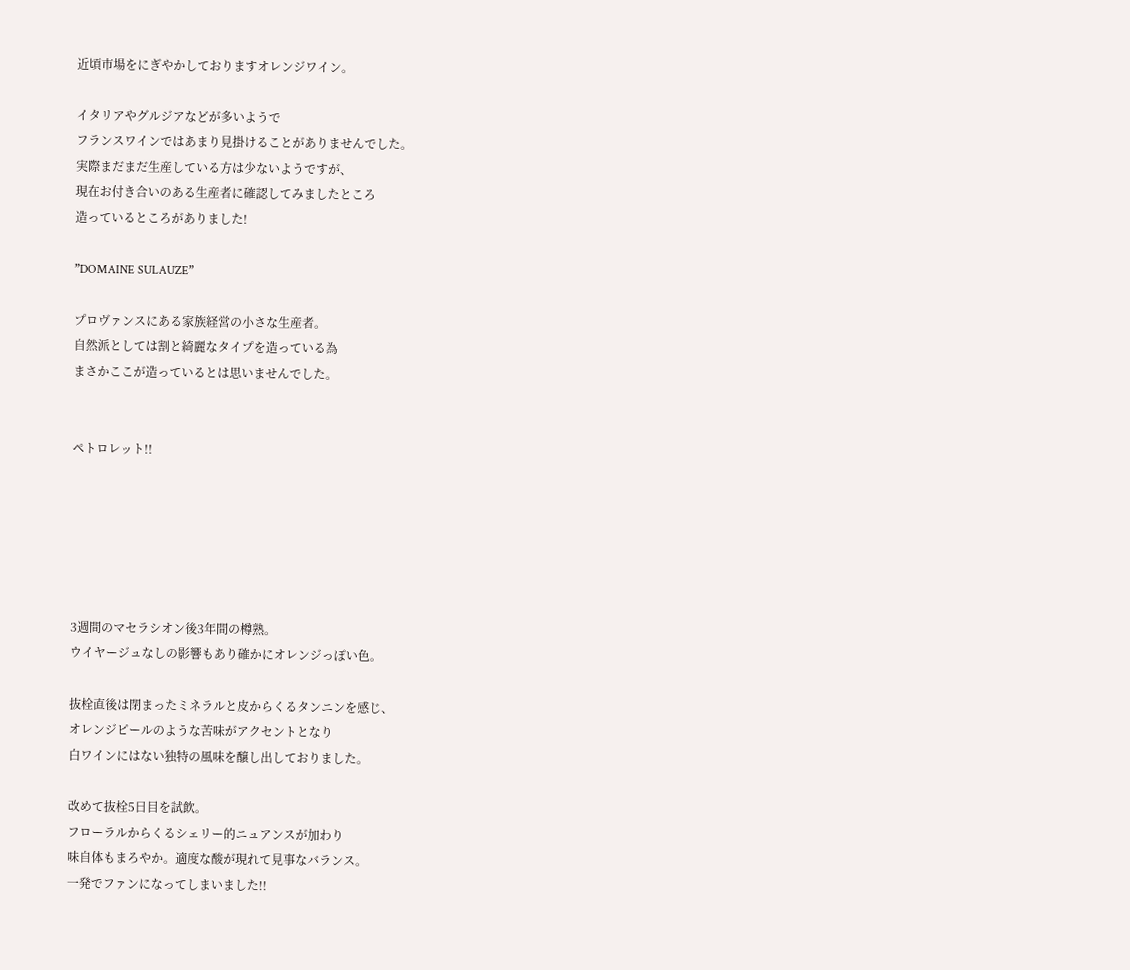近頃市場をにぎやかしておりますオレンジワイン。

イタリアやグルジアなどが多いようで
フランスワインではあまり見掛けることがありませんでした。
実際まだまだ生産している方は少ないようですが、
現在お付き合いのある生産者に確認してみましたところ
造っているところがありました!

”DOMAINE SULAUZE”

プロヴァンスにある家族経営の小さな生産者。
自然派としては割と綺麗なタイプを造っている為
まさかここが造っているとは思いませんでした。


ペトロレット!!






3週間のマセラシオン後3年間の樽熟。
ウイヤージュなしの影響もあり確かにオレンジっぽい色。

抜栓直後は閉まったミネラルと皮からくるタンニンを感じ、
オレンジピールのような苦味がアクセントとなり
白ワインにはない独特の風味を醸し出しておりました。

改めて抜栓5日目を試飲。
フローラルからくるシェリー的ニュアンスが加わり
味自体もまろやか。適度な酸が現れて見事なバランス。
一発でファンになってしまいました!!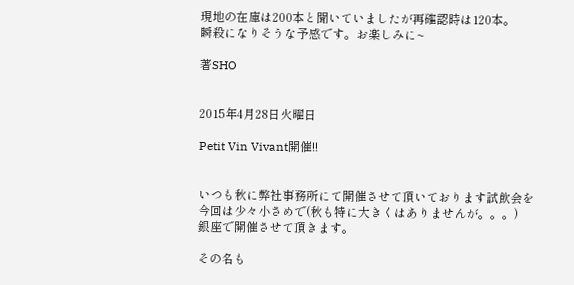現地の在庫は200本と聞いていましたが再確認時は120本。
瞬殺になりそうな予感です。お楽しみに~

著SHO


2015年4月28日火曜日

Petit Vin Vivant開催!!


いつも秋に弊社事務所にて開催させて頂いております試飲会を
今回は少々小さめで(秋も特に大きくはありませんが。。。)
銀座で開催させて頂きます。

その名も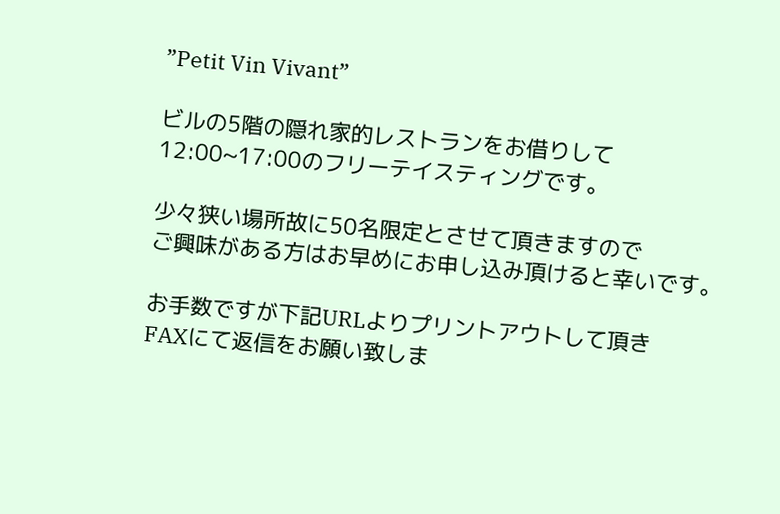”Petit Vin Vivant”

ビルの5階の隠れ家的レストランをお借りして
12:00~17:00のフリーテイスティングです。

少々狭い場所故に50名限定とさせて頂きますので
ご興味がある方はお早めにお申し込み頂けると幸いです。

お手数ですが下記URLよりプリントアウトして頂き
FAXにて返信をお願い致しま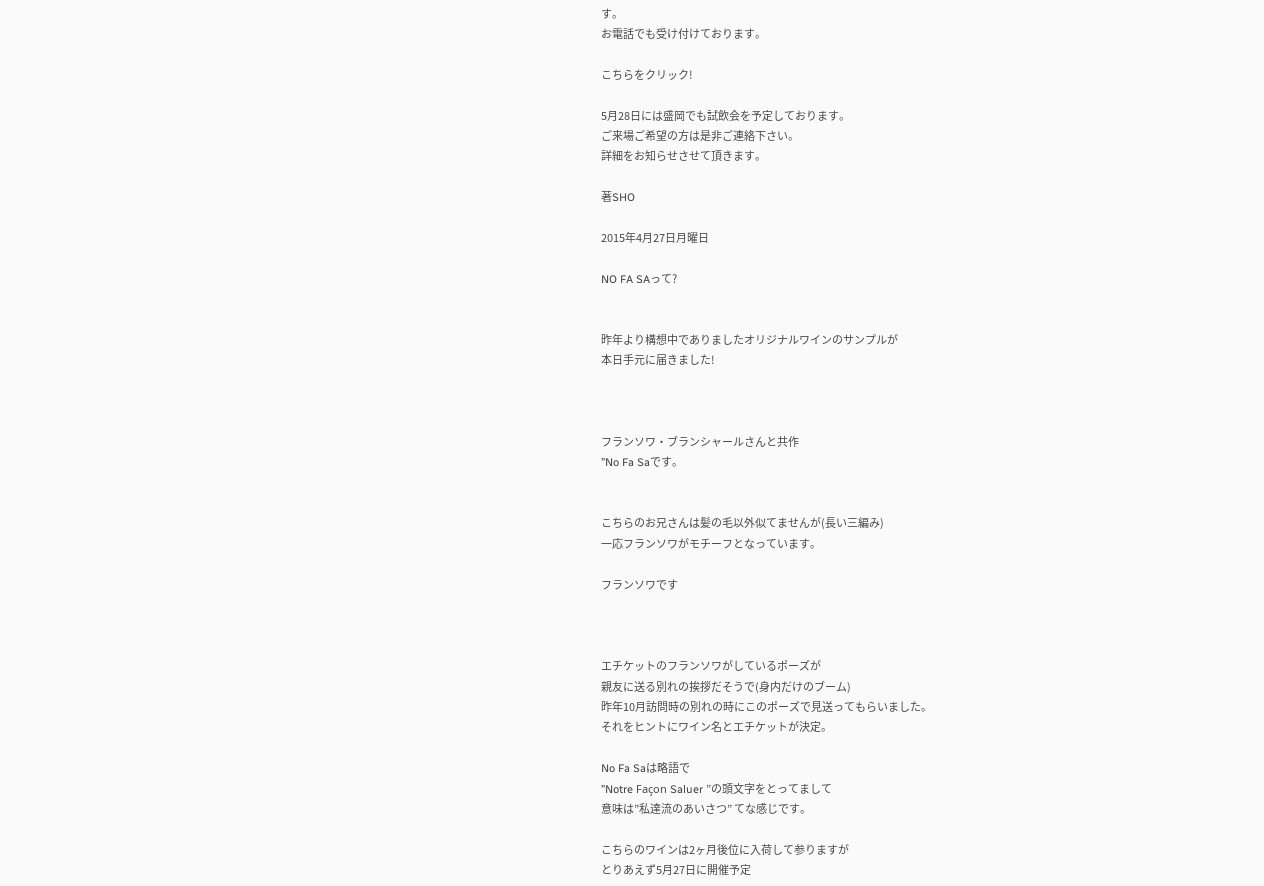す。
お電話でも受け付けております。

こちらをクリック!

5月28日には盛岡でも試飲会を予定しております。
ご来場ご希望の方は是非ご連絡下さい。
詳細をお知らせさせて頂きます。

著SHO

2015年4月27日月曜日

NO FA SAって?


昨年より構想中でありましたオリジナルワインのサンプルが
本日手元に届きました!



フランソワ・ブランシャールさんと共作
”No Fa Saです。


こちらのお兄さんは髪の毛以外似てませんが(長い三編み)
一応フランソワがモチーフとなっています。

フランソワです



エチケットのフランソワがしているポーズが
親友に送る別れの挨拶だそうで(身内だけのブーム)
昨年10月訪問時の別れの時にこのポーズで見送ってもらいました。
それをヒントにワイン名とエチケットが決定。

No Fa Saは略語で
”Notre Façon Saluer ”の頭文字をとってまして
意味は”私達流のあいさつ” てな感じです。

こちらのワインは2ヶ月後位に入荷して参りますが
とりあえず5月27日に開催予定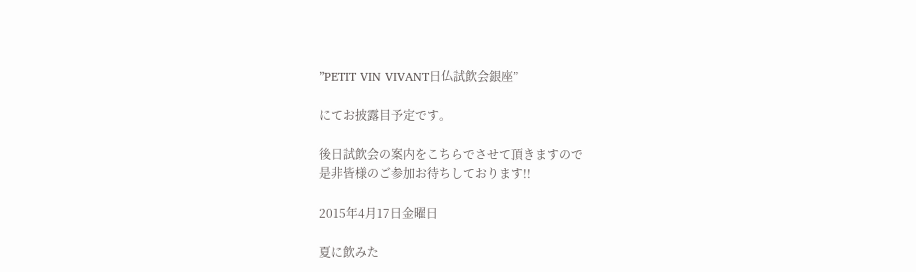”PETIT VIN VIVANT日仏試飲会銀座”

にてお披露目予定です。

後日試飲会の案内をこちらでさせて頂きますので
是非皆様のご参加お待ちしております!!

2015年4月17日金曜日

夏に飲みた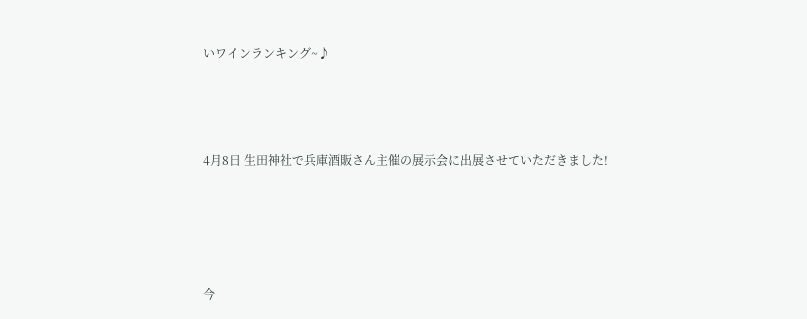いワインランキング~♪



4月8日 生田神社で兵庫酒販さん主催の展示会に出展させていただきました!




今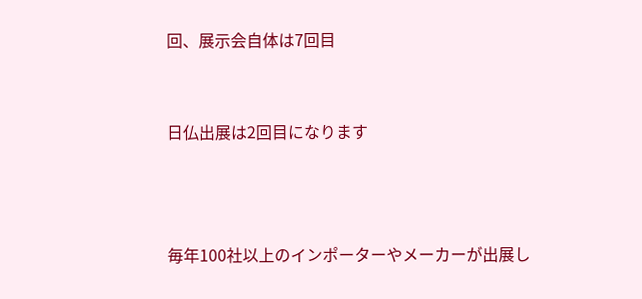回、展示会自体は7回目


日仏出展は2回目になります



毎年100社以上のインポーターやメーカーが出展し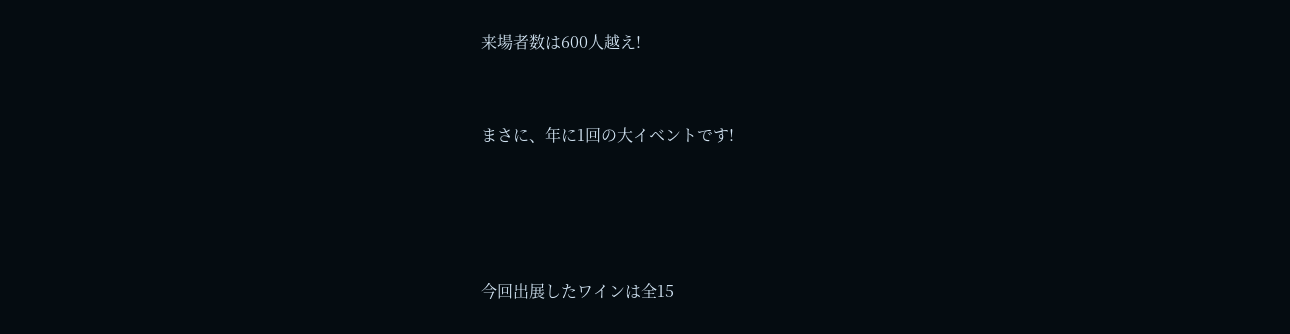来場者数は600人越え!


まさに、年に1回の大イベントです!




今回出展したワインは全15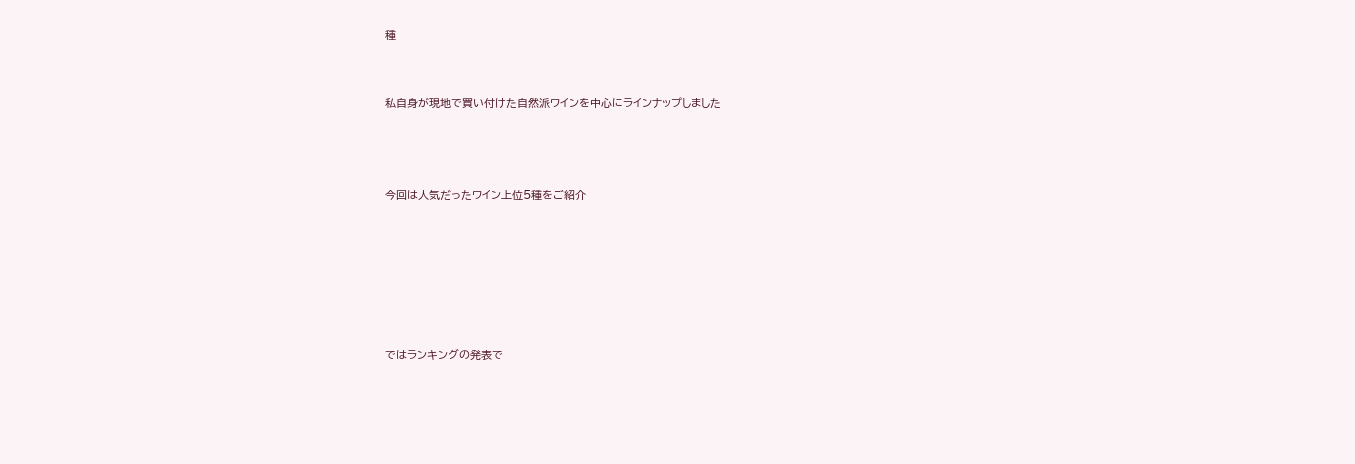種


私自身が現地で買い付けた自然派ワインを中心にラインナップしました



今回は人気だったワイン上位5種をご紹介






ではランキングの発表で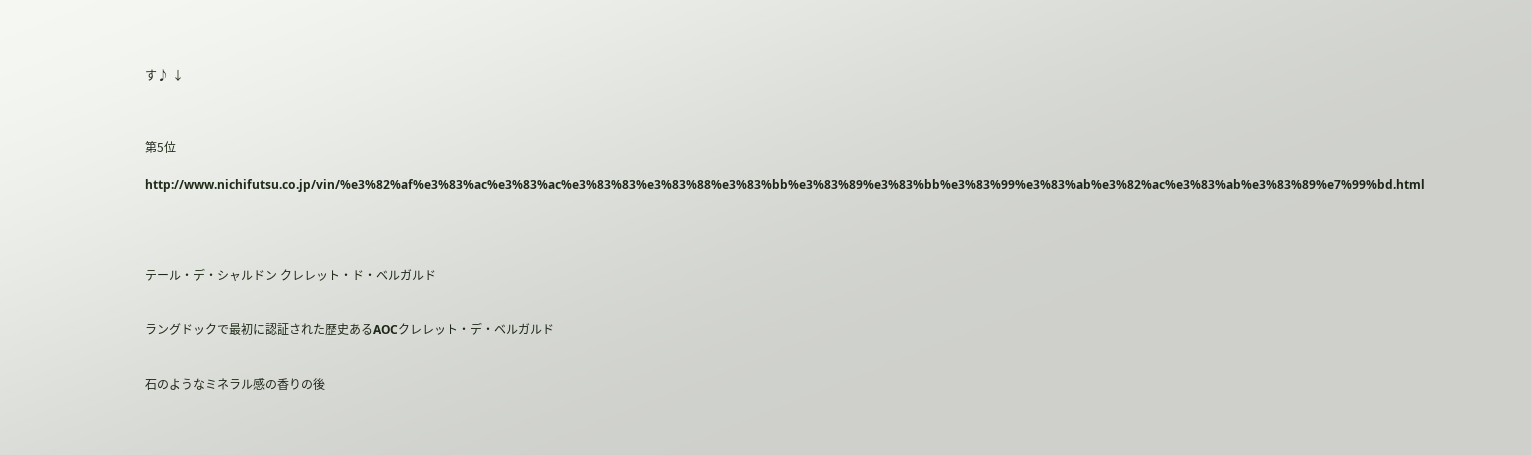す♪ ↓



第5位

http://www.nichifutsu.co.jp/vin/%e3%82%af%e3%83%ac%e3%83%ac%e3%83%83%e3%83%88%e3%83%bb%e3%83%89%e3%83%bb%e3%83%99%e3%83%ab%e3%82%ac%e3%83%ab%e3%83%89%e7%99%bd.html




テール・デ・シャルドン クレレット・ド・ベルガルド


ラングドックで最初に認証された歴史あるAOCクレレット・デ・ベルガルド


石のようなミネラル感の香りの後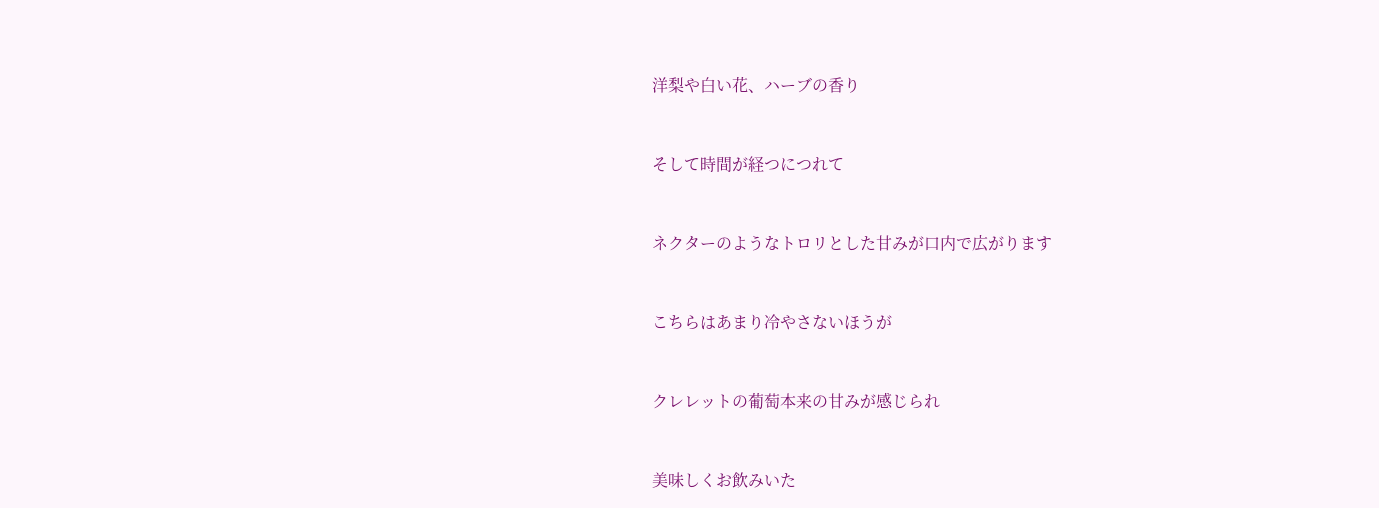洋梨や白い花、ハーブの香り


そして時間が経つにつれて


ネクターのようなトロリとした甘みが口内で広がります


こちらはあまり冷やさないほうが


クレレットの葡萄本来の甘みが感じられ


美味しくお飲みいた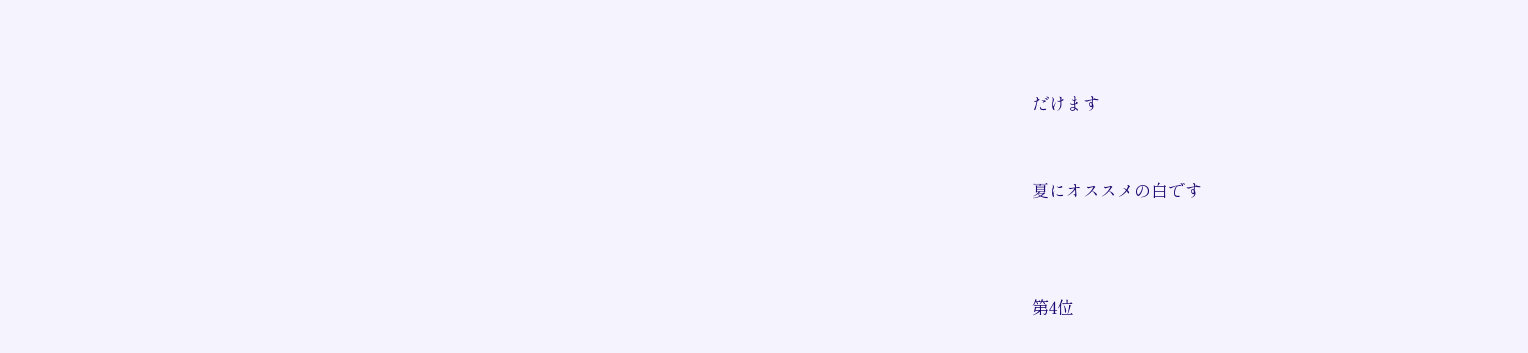だけます


夏にオススメの白です



第4位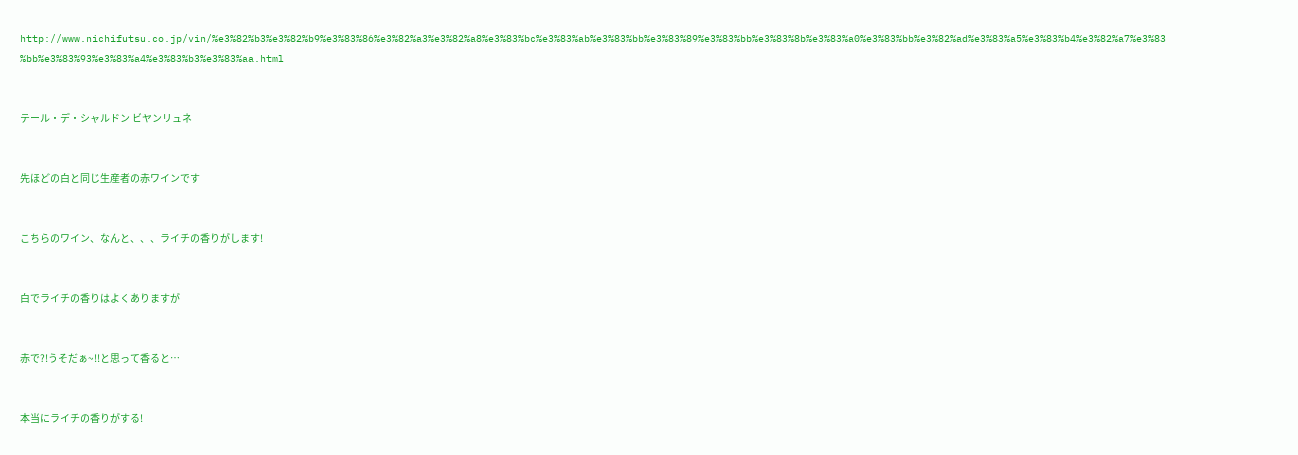http://www.nichifutsu.co.jp/vin/%e3%82%b3%e3%82%b9%e3%83%86%e3%82%a3%e3%82%a8%e3%83%bc%e3%83%ab%e3%83%bb%e3%83%89%e3%83%bb%e3%83%8b%e3%83%a0%e3%83%bb%e3%82%ad%e3%83%a5%e3%83%b4%e3%82%a7%e3%83%bb%e3%83%93%e3%83%a4%e3%83%b3%e3%83%aa.html


テール・デ・シャルドン ビヤンリュネ


先ほどの白と同じ生産者の赤ワインです


こちらのワイン、なんと、、、ライチの香りがします!


白でライチの香りはよくありますが


赤で?!うそだぁ~!!と思って香ると…


本当にライチの香りがする!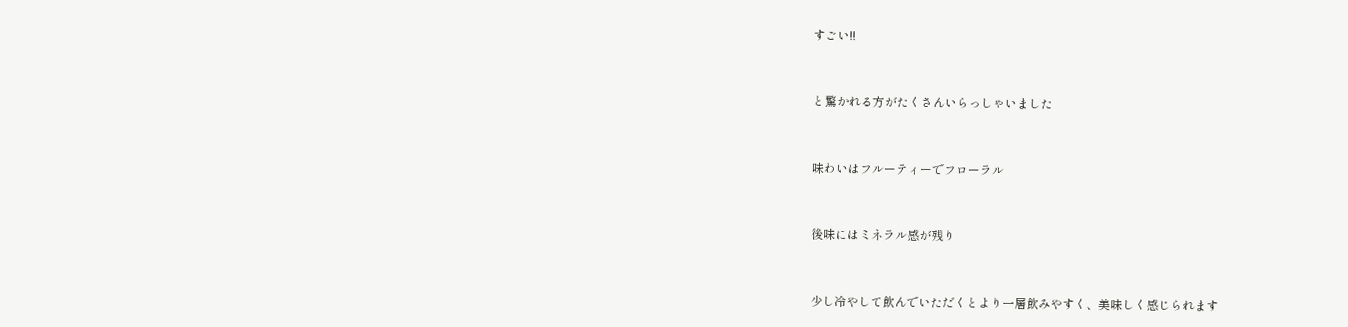すごい!!


と驚かれる方がたくさんいらっしゃいました


味わいはフルーティーでフローラル


後味にはミネラル感が残り


少し冷やして飲んでいただくとより一層飲みやすく、美味しく感じられます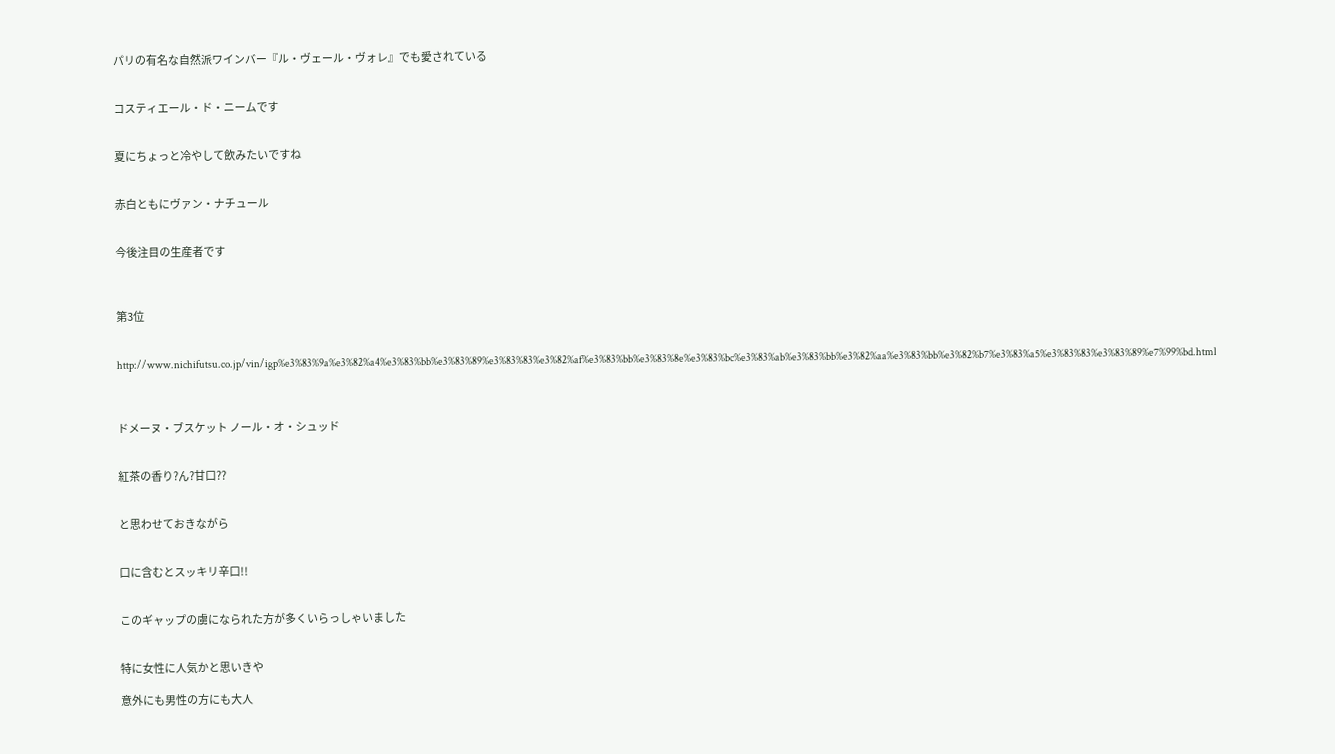パリの有名な自然派ワインバー『ル・ヴェール・ヴォレ』でも愛されている


コスティエール・ド・ニームです


夏にちょっと冷やして飲みたいですね


赤白ともにヴァン・ナチュール


今後注目の生産者です



第3位


http://www.nichifutsu.co.jp/vin/igp%e3%83%9a%e3%82%a4%e3%83%bb%e3%83%89%e3%83%83%e3%82%af%e3%83%bb%e3%83%8e%e3%83%bc%e3%83%ab%e3%83%bb%e3%82%aa%e3%83%bb%e3%82%b7%e3%83%a5%e3%83%83%e3%83%89%e7%99%bd.html



ドメーヌ・ブスケット ノール・オ・シュッド


紅茶の香り?ん?甘口??


と思わせておきながら


口に含むとスッキリ辛口!!


このギャップの虜になられた方が多くいらっしゃいました


特に女性に人気かと思いきや

意外にも男性の方にも大人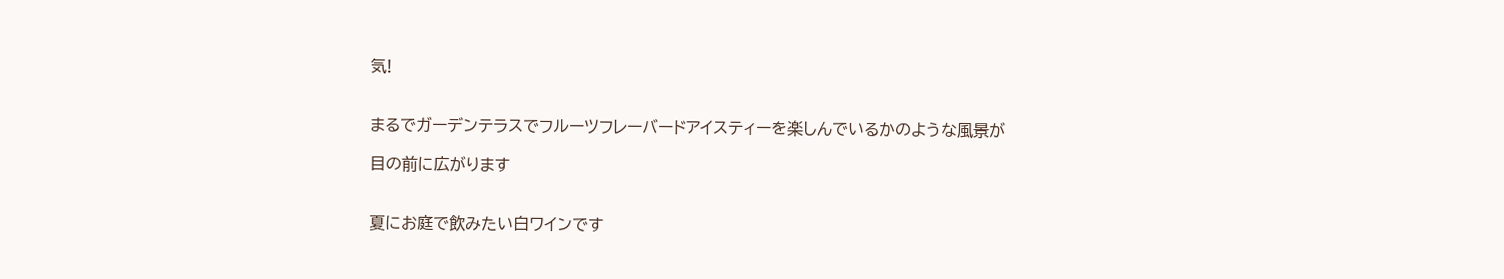気!


まるでガーデンテラスでフルーツフレーバードアイスティーを楽しんでいるかのような風景が

目の前に広がります


夏にお庭で飲みたい白ワインです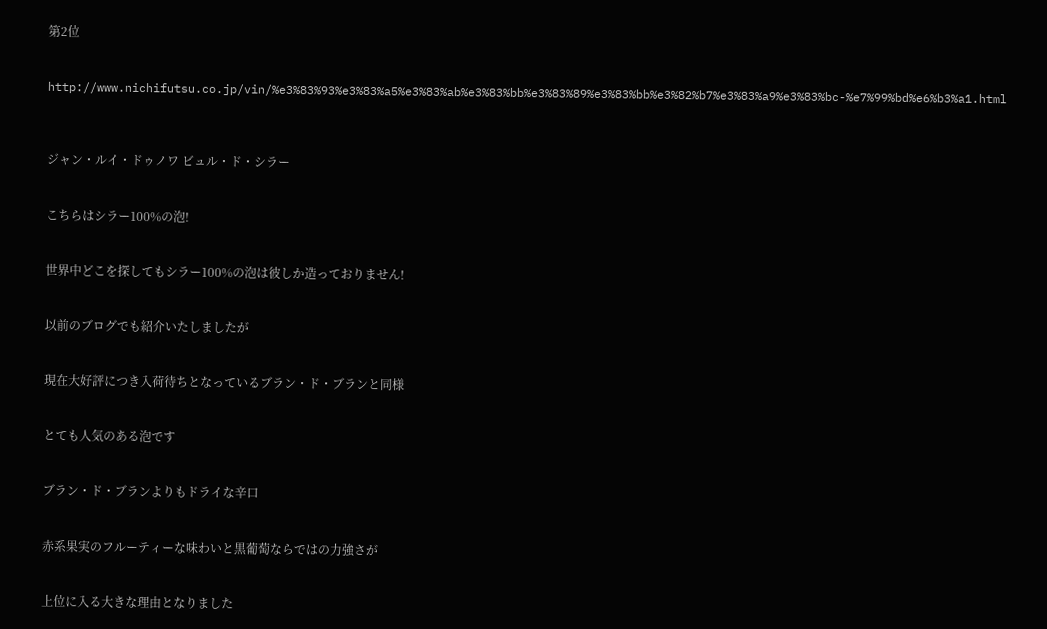第2位


http://www.nichifutsu.co.jp/vin/%e3%83%93%e3%83%a5%e3%83%ab%e3%83%bb%e3%83%89%e3%83%bb%e3%82%b7%e3%83%a9%e3%83%bc-%e7%99%bd%e6%b3%a1.html



ジャン・ルイ・ドゥノワ ビュル・ド・シラー


こちらはシラー100%の泡!


世界中どこを探してもシラー100%の泡は彼しか造っておりません!


以前のブログでも紹介いたしましたが


現在大好評につき入荷待ちとなっているブラン・ド・ブランと同様


とても人気のある泡です


ブラン・ド・ブランよりもドライな辛口


赤系果実のフルーティーな味わいと黒葡萄ならではの力強さが


上位に入る大きな理由となりました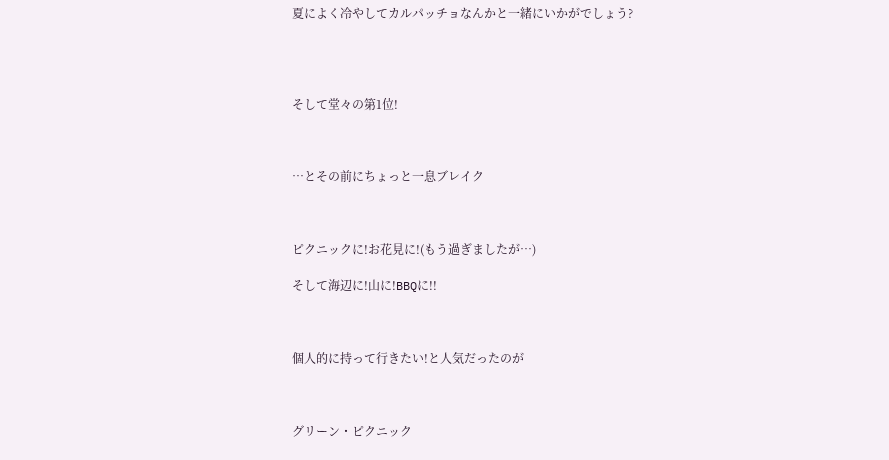夏によく冷やしてカルパッチョなんかと一緒にいかがでしょう?




そして堂々の第1位!



…とその前にちょっと一息ブレイク



ピクニックに!お花見に!(もう過ぎましたが…)

そして海辺に!山に!BBQに!!



個人的に持って行きたい!と人気だったのが



グリーン・ピクニック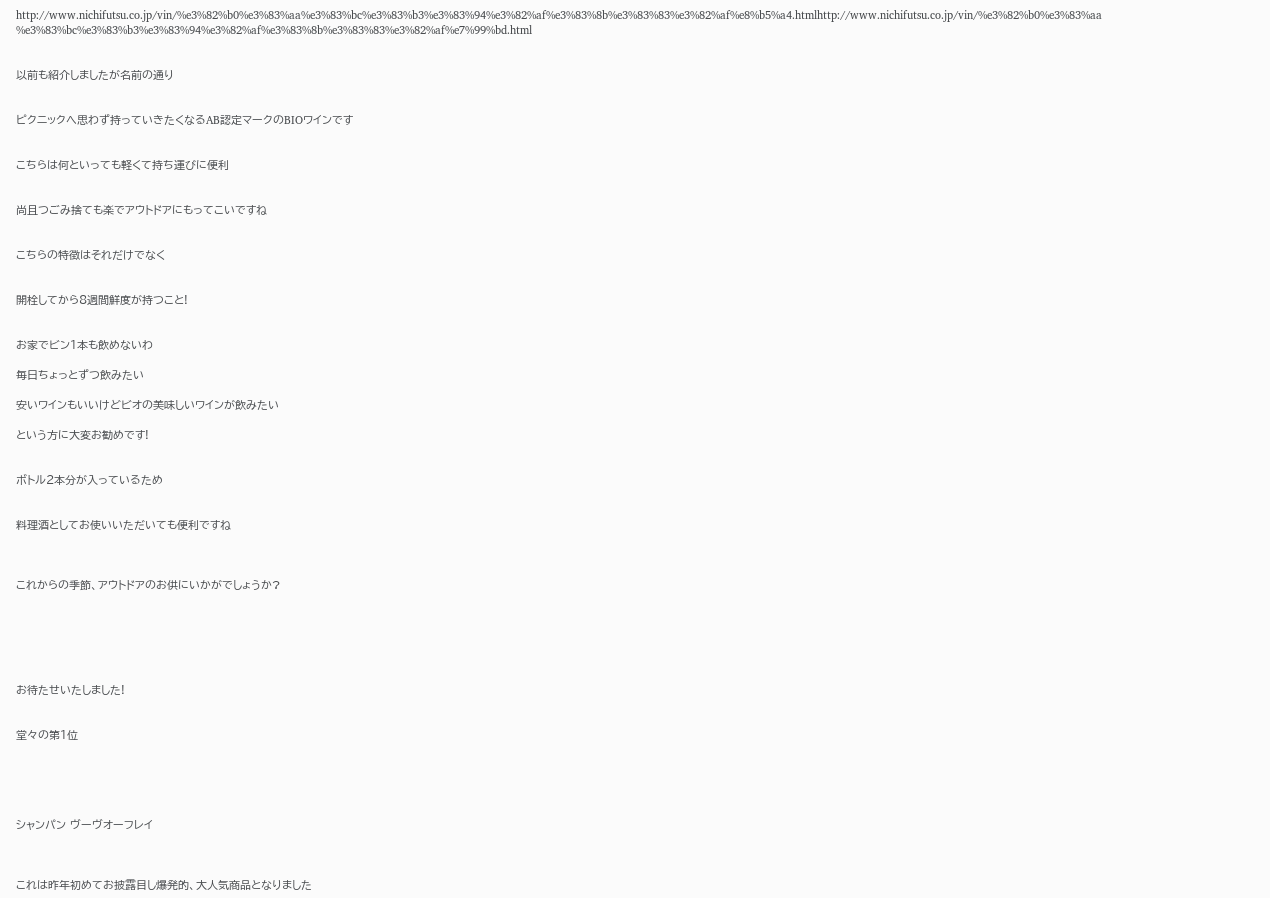http://www.nichifutsu.co.jp/vin/%e3%82%b0%e3%83%aa%e3%83%bc%e3%83%b3%e3%83%94%e3%82%af%e3%83%8b%e3%83%83%e3%82%af%e8%b5%a4.htmlhttp://www.nichifutsu.co.jp/vin/%e3%82%b0%e3%83%aa%e3%83%bc%e3%83%b3%e3%83%94%e3%82%af%e3%83%8b%e3%83%83%e3%82%af%e7%99%bd.html


以前も紹介しましたが名前の通り


ピクニックへ思わず持っていきたくなるAB認定マークのBIOワインです


こちらは何といっても軽くて持ち運びに便利


尚且つごみ捨ても楽でアウトドアにもってこいですね


こちらの特徴はそれだけでなく


開栓してから8週間鮮度が持つこと!


お家でビン1本も飲めないわ

毎日ちょっとずつ飲みたい

安いワインもいいけどビオの美味しいワインが飲みたい

という方に大変お勧めです!


ボトル2本分が入っているため


料理酒としてお使いいただいても便利ですね



これからの季節、アウトドアのお供にいかがでしょうか?






お待たせいたしました!


堂々の第1位





シャンパン ヴーヴオーフレイ



これは昨年初めてお披露目し爆発的、大人気商品となりました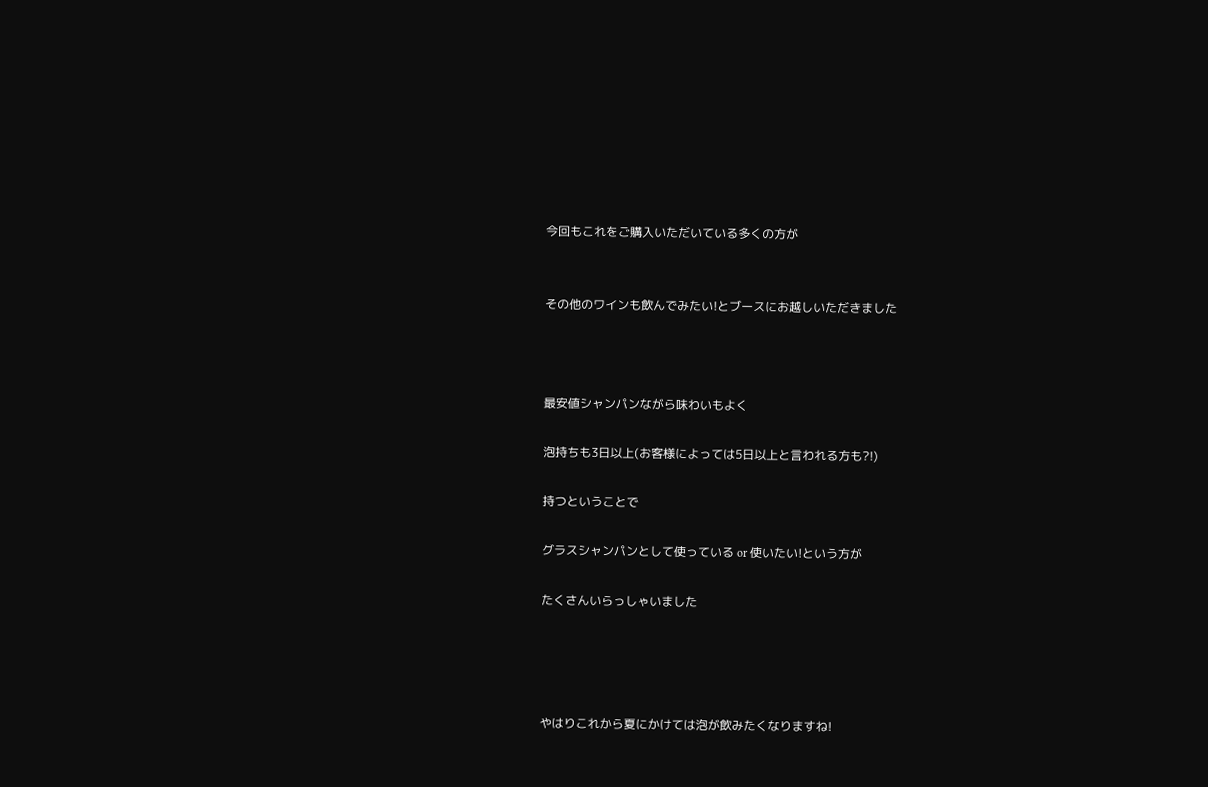今回もこれをご購入いただいている多くの方が


その他のワインも飲んでみたい!とブースにお越しいただきました



最安値シャンパンながら味わいもよく

泡持ちも3日以上(お客様によっては5日以上と言われる方も?!)

持つということで

グラスシャンパンとして使っている or 使いたい!という方が

たくさんいらっしゃいました




やはりこれから夏にかけては泡が飲みたくなりますね!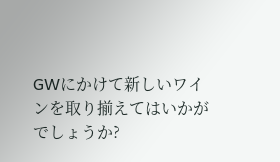GWにかけて新しいワインを取り揃えてはいかがでしょうか?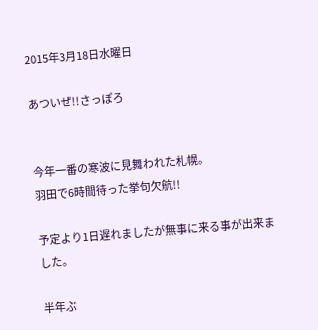2015年3月18日水曜日

あついぜ!!さっぽろ


今年一番の寒波に見舞われた札幌。
羽田で6時間待った挙句欠航!!

予定より1日遅れましたが無事に来る事が出来ました。

半年ぶ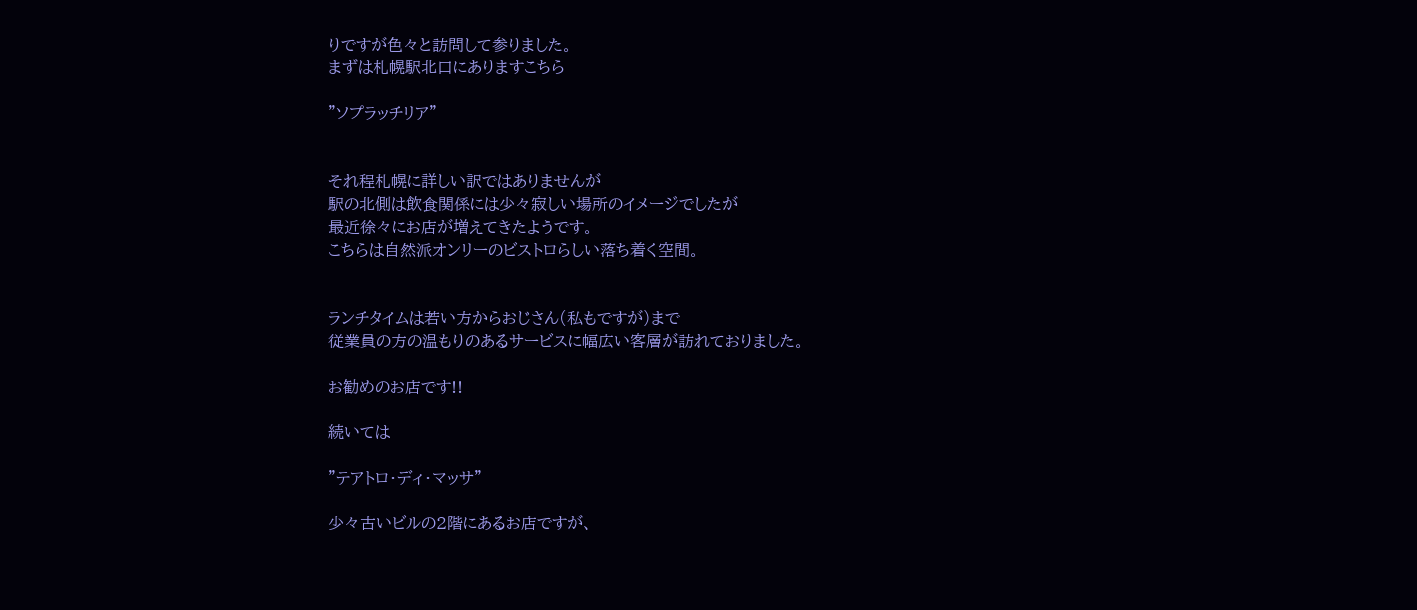りですが色々と訪問して参りました。
まずは札幌駅北口にありますこちら

”ソプラッチリア”


それ程札幌に詳しい訳ではありませんが
駅の北側は飲食関係には少々寂しい場所のイメージでしたが
最近徐々にお店が増えてきたようです。
こちらは自然派オンリーのビストロらしい落ち着く空間。


ランチタイムは若い方からおじさん(私もですが)まで
従業員の方の温もりのあるサービスに幅広い客層が訪れておりました。

お勧めのお店です!!

続いては

”テアトロ・ディ・マッサ”

少々古いビルの2階にあるお店ですが、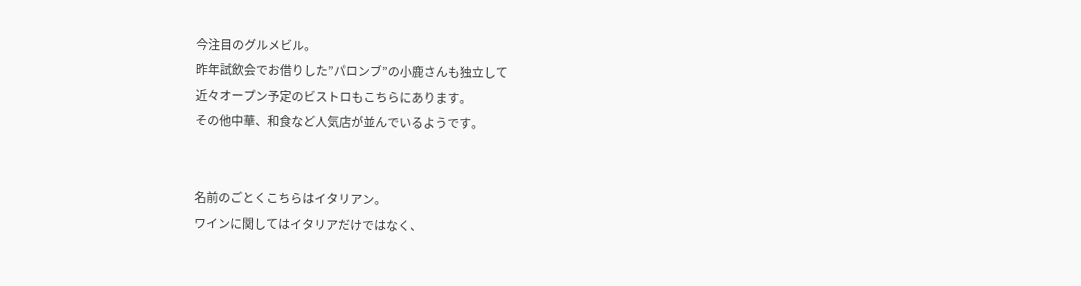今注目のグルメビル。
昨年試飲会でお借りした”パロンブ”の小鹿さんも独立して
近々オープン予定のビストロもこちらにあります。
その他中華、和食など人気店が並んでいるようです。


名前のごとくこちらはイタリアン。
ワインに関してはイタリアだけではなく、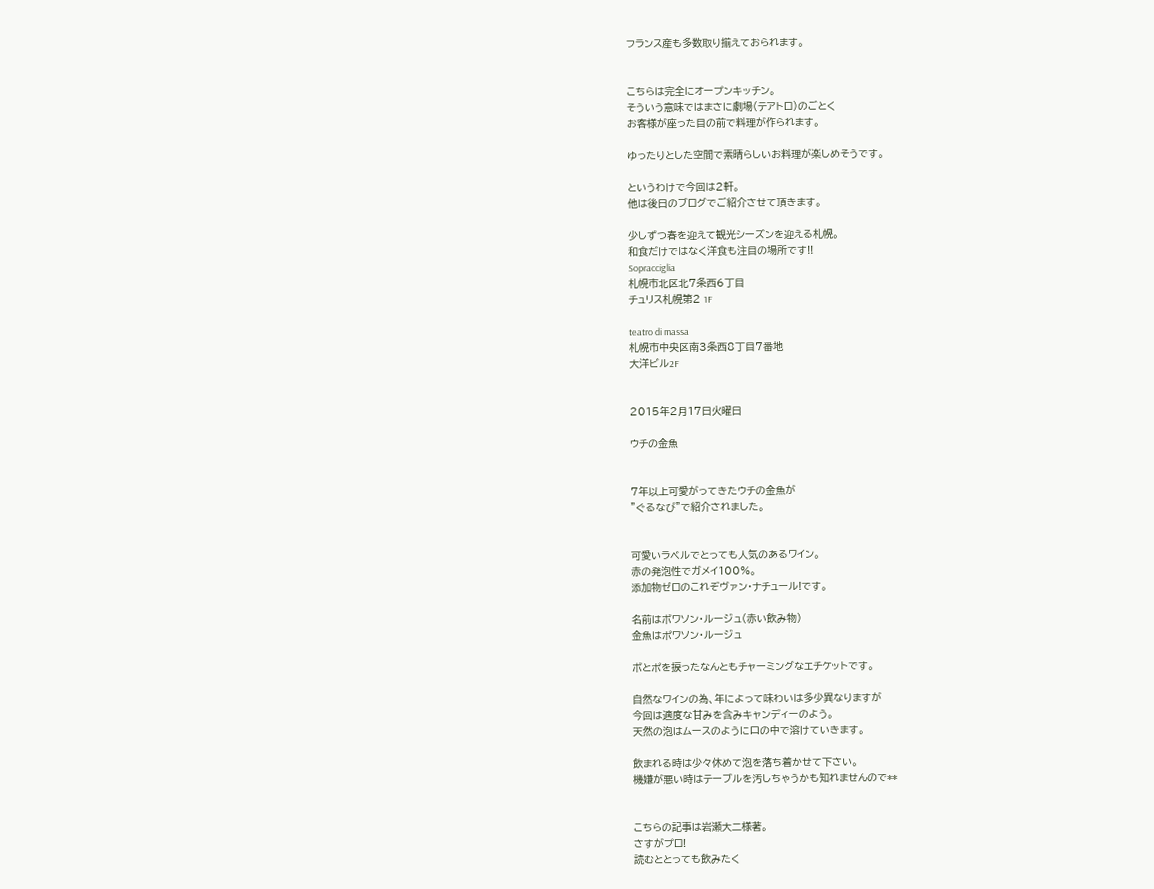フランス産も多数取り揃えておられます。


こちらは完全にオープンキッチン。
そういう意味ではまさに劇場(テアトロ)のごとく
お客様が座った目の前で料理が作られます。

ゆったりとした空間で素晴らしいお料理が楽しめそうです。

というわけで今回は2軒。
他は後日のブログでご紹介させて頂きます。

少しずつ春を迎えて観光シーズンを迎える札幌。
和食だけではなく洋食も注目の場所です!!
Sopracciglia
札幌市北区北7条西6丁目
チュリス札幌第2 1F

teatro di massa
札幌市中央区南3条西8丁目7番地
大洋ビル2F


2015年2月17日火曜日

ウチの金魚


7年以上可愛がってきたウチの金魚が
”ぐるなび”で紹介されました。


可愛いラベルでとっても人気のあるワイン。
赤の発泡性でガメイ100%。
添加物ゼロのこれぞヴァン・ナチュール!です。

名前はボワソン・ルージュ(赤い飲み物)
金魚はポワソン・ルージュ

ボとポを捩ったなんともチャーミングなエチケットです。

自然なワインの為、年によって味わいは多少異なりますが
今回は適度な甘みを含みキャンディーのよう。
天然の泡はムースのように口の中で溶けていきます。

飲まれる時は少々休めて泡を落ち着かせて下さい。
機嫌が悪い時はテーブルを汚しちゃうかも知れませんので**


こちらの記事は岩瀬大二様著。
さすがプロ!
読むととっても飲みたく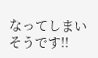なってしまいそうです!!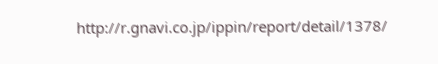http://r.gnavi.co.jp/ippin/report/detail/1378/